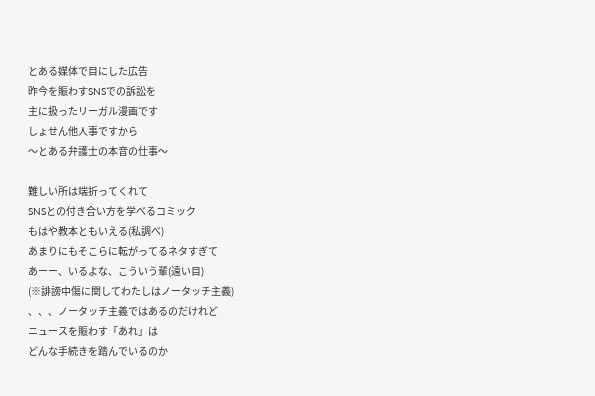とある媒体で目にした広告
昨今を賑わすSNSでの訴訟を
主に扱ったリーガル漫画です
しょせん他人事ですから
〜とある弁護士の本音の仕事〜

難しい所は端折ってくれて
SNSとの付き合い方を学べるコミック
もはや教本ともいえる(私調べ)
あまりにもそこらに転がってるネタすぎて
あーー、いるよな、こういう輩(遠い目)
(※誹謗中傷に関してわたしはノータッチ主義)
、、、ノータッチ主義ではあるのだけれど
ニュースを賑わす「あれ」は
どんな手続きを踏んでいるのか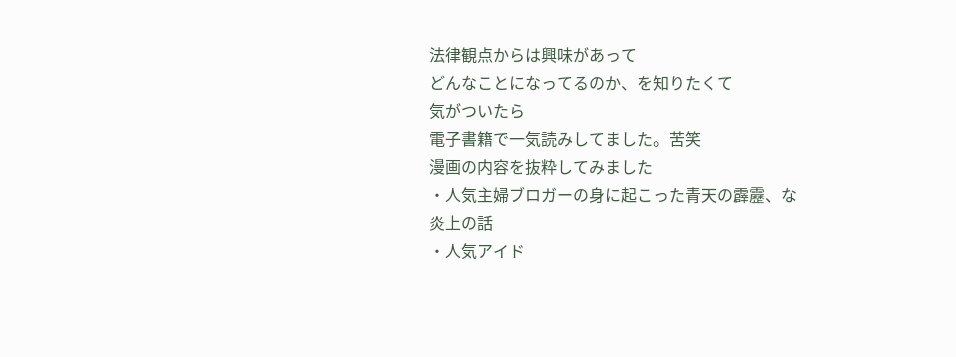法律観点からは興味があって
どんなことになってるのか、を知りたくて
気がついたら
電子書籍で一気読みしてました。苦笑
漫画の内容を抜粋してみました
・人気主婦ブロガーの身に起こった青天の霹靂、な炎上の話
・人気アイド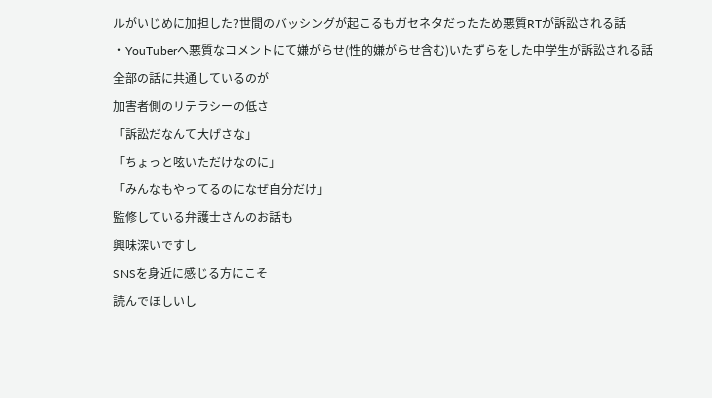ルがいじめに加担した?世間のバッシングが起こるもガセネタだったため悪質RTが訴訟される話
・YouTuberへ悪質なコメントにて嫌がらせ(性的嫌がらせ含む)いたずらをした中学生が訴訟される話
全部の話に共通しているのが
加害者側のリテラシーの低さ
「訴訟だなんて大げさな」
「ちょっと呟いただけなのに」
「みんなもやってるのになぜ自分だけ」
監修している弁護士さんのお話も
興味深いですし
SNSを身近に感じる方にこそ
読んでほしいし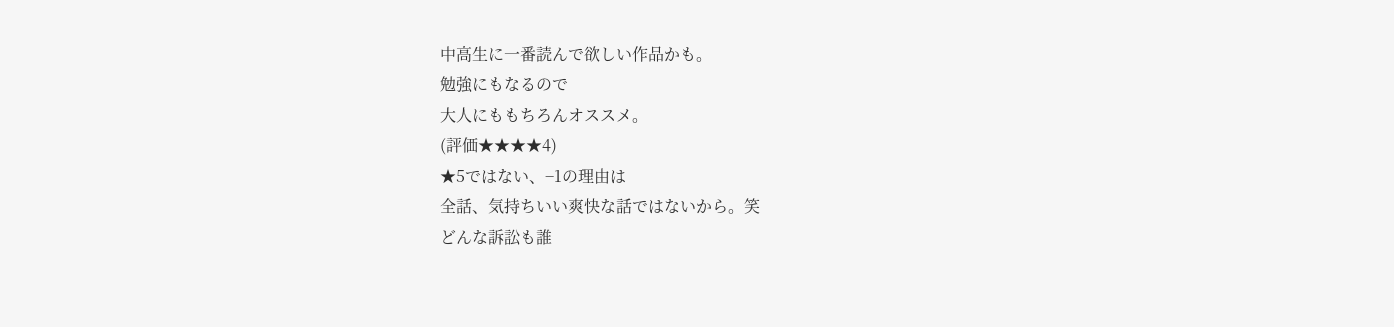中高生に一番読んで欲しい作品かも。
勉強にもなるので
大人にももちろんオススメ。
(評価★★★★4)
★5ではない、−1の理由は
全話、気持ちいい爽快な話ではないから。笑
どんな訴訟も誰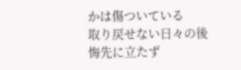かは傷ついている
取り戻せない日々の後悔先に立たず